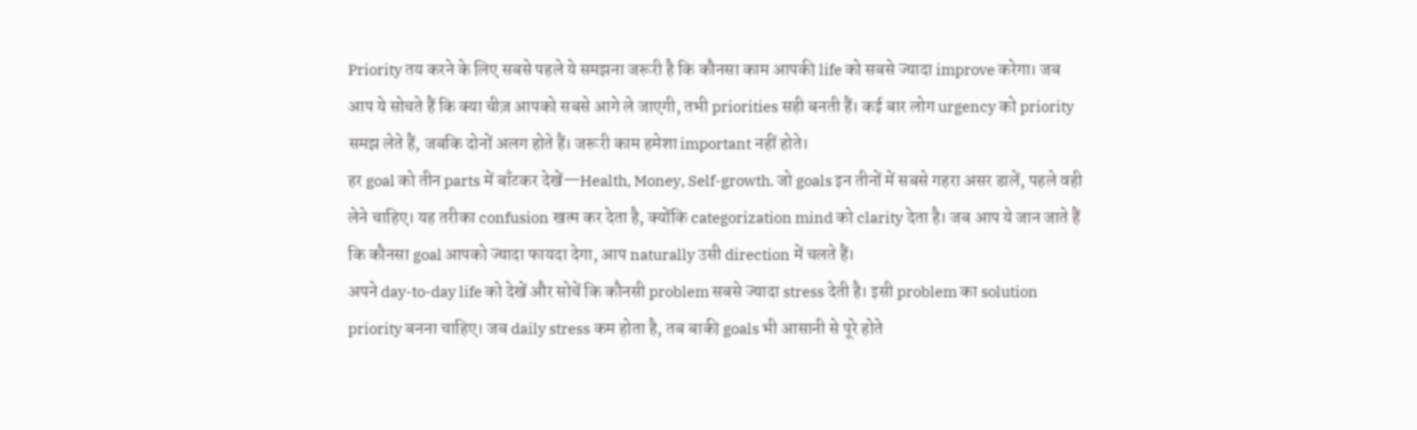Priority तय करने के लिए सबसे पहले ये समझना जरूरी है कि कौनसा काम आपकी life को सबसे ज्यादा improve करेगा। जब आप ये सोचते हैं कि क्या चीज़ आपको सबसे आगे ले जाएगी, तभी priorities सही बनती हैं। कई बार लोग urgency को priority समझ लेते हैं, जबकि दोनों अलग होते हैं। जरूरी काम हमेशा important नहीं होते।
हर goal को तीन parts में बाँटकर देखें—Health, Money, Self-growth. जो goals इन तीनों में सबसे गहरा असर डालें, पहले वही लेने चाहिए। यह तरीका confusion खत्म कर देता है, क्योंकि categorization mind को clarity देता है। जब आप ये जान जाते हैं कि कौनसा goal आपको ज्यादा फायदा देगा, आप naturally उसी direction में चलते हैं।
अपने day-to-day life को देखें और सोचें कि कौनसी problem सबसे ज्यादा stress देती है। इसी problem का solution priority बनना चाहिए। जब daily stress कम होता है, तब बाकी goals भी आसानी से पूरे होते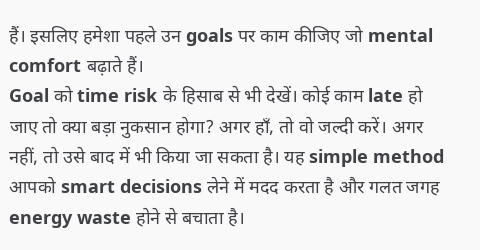हैं। इसलिए हमेशा पहले उन goals पर काम कीजिए जो mental comfort बढ़ाते हैं।
Goal को time risk के हिसाब से भी देखें। कोई काम late हो जाए तो क्या बड़ा नुकसान होगा? अगर हाँ, तो वो जल्दी करें। अगर नहीं, तो उसे बाद में भी किया जा सकता है। यह simple method आपको smart decisions लेने में मदद करता है और गलत जगह energy waste होने से बचाता है।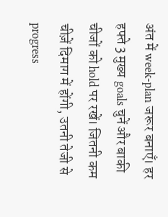अंत में week-plan जरूर बनाएँ। हर हफ्ते 3 मुख्य goals चुनें और बाकी चीजों को hold पर रखें। जितनी कम चीज़ें दिमाग में होंगी, उतनी तेजी से progress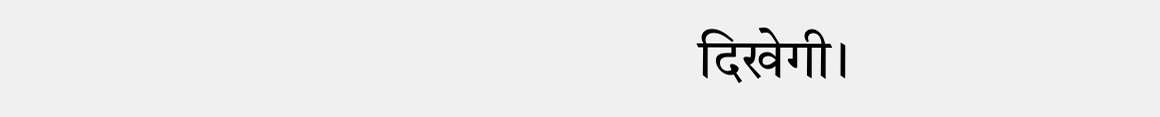दिखेगी।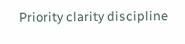Priority clarity discipline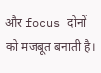और focus दोनों को मजबूत बनाती है।